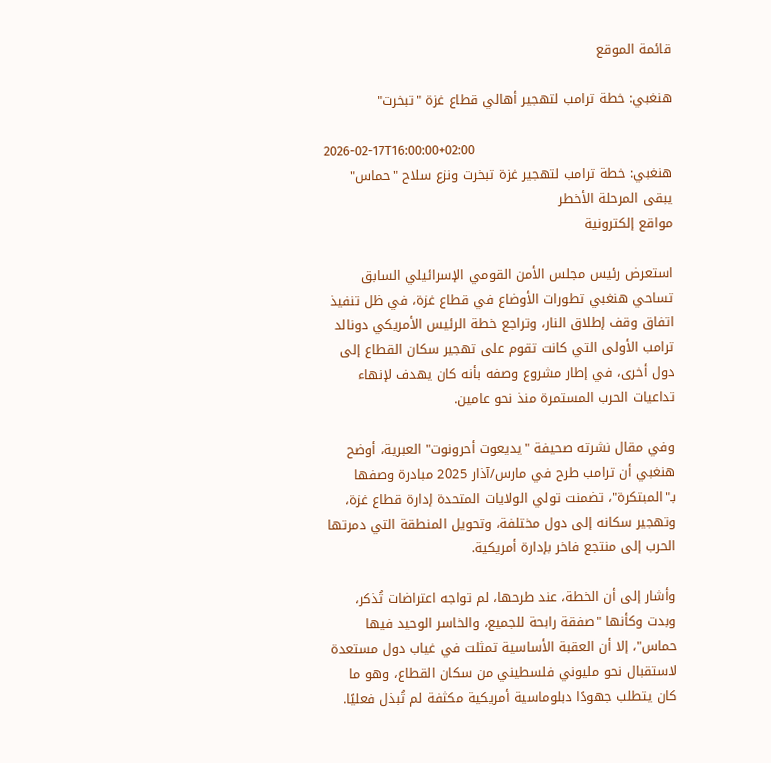قائمة الموقع

هنغبي: خطة ترامب لتهجير أهالي قطاع غزة "تبخرت"

2026-02-17T16:00:00+02:00
هنغبي: خطة ترامب لتهجير غزة تبخرت ونزع سلاح "حماس" يبقى المرحلة الأخطر
مواقع إلكترونية

استعرض رئيس مجلس الأمن القومي الإسرائيلي السابق تساحي هنغبي تطورات الأوضاع في قطاع غزة، في ظل تنفيذ اتفاق وقف إطلاق النار، وتراجع خطة الرئيس الأمريكي دونالد ترامب الأولى التي كانت تقوم على تهجير سكان القطاع إلى دول أخرى، في إطار مشروع وصفه بأنه كان يهدف لإنهاء تداعيات الحرب المستمرة منذ نحو عامين.

وفي مقال نشرته صحيفة "يديعوت أحرونوت" العبرية، أوضح هنغبي أن ترامب طرح في مارس/آذار 2025 مبادرة وصفها بـ"المبتكرة"، تضمنت تولي الولايات المتحدة إدارة قطاع غزة، وتهجير سكانه إلى دول مختلفة، وتحويل المنطقة التي دمرتها الحرب إلى منتجع فاخر بإدارة أمريكية.

وأشار إلى أن الخطة، عند طرحها، لم تواجه اعتراضات تُذكر، وبدت وكأنها "صفقة رابحة للجميع، والخاسر الوحيد فيها حماس"، إلا أن العقبة الأساسية تمثلت في غياب دول مستعدة لاستقبال نحو مليوني فلسطيني من سكان القطاع، وهو ما كان يتطلب جهودًا دبلوماسية أمريكية مكثفة لم تُبذل فعليًا.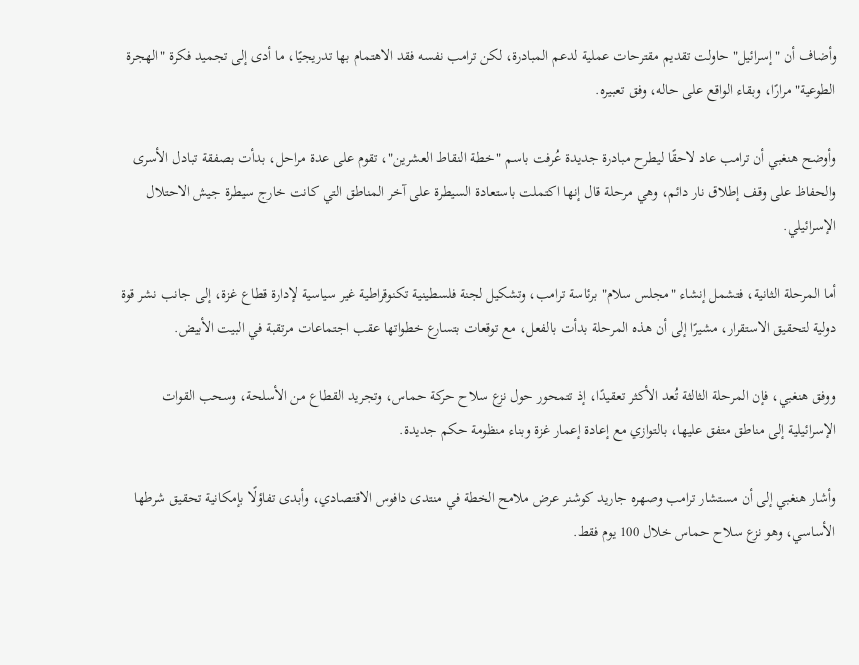وأضاف أن "إسرائيل" حاولت تقديم مقترحات عملية لدعم المبادرة، لكن ترامب نفسه فقد الاهتمام بها تدريجيًا، ما أدى إلى تجميد فكرة "الهجرة الطوعية" مرارًا، وبقاء الواقع على حاله، وفق تعبيره.

وأوضح هنغبي أن ترامب عاد لاحقًا ليطرح مبادرة جديدة عُرفت باسم "خطة النقاط العشرين"، تقوم على عدة مراحل، بدأت بصفقة تبادل الأسرى والحفاظ على وقف إطلاق نار دائم، وهي مرحلة قال إنها اكتملت باستعادة السيطرة على آخر المناطق التي كانت خارج سيطرة جيش الاحتلال الإسرائيلي.

أما المرحلة الثانية، فتشمل إنشاء "مجلس سلام" برئاسة ترامب، وتشكيل لجنة فلسطينية تكنوقراطية غير سياسية لإدارة قطاع غزة، إلى جانب نشر قوة دولية لتحقيق الاستقرار، مشيرًا إلى أن هذه المرحلة بدأت بالفعل، مع توقعات بتسارع خطواتها عقب اجتماعات مرتقبة في البيت الأبيض.

ووفق هنغبي، فإن المرحلة الثالثة تُعد الأكثر تعقيدًا، إذ تتمحور حول نزع سلاح حركة حماس، وتجريد القطاع من الأسلحة، وسحب القوات الإسرائيلية إلى مناطق متفق عليها، بالتوازي مع إعادة إعمار غزة وبناء منظومة حكم جديدة.

وأشار هنغبي إلى أن مستشار ترامب وصهره جاريد كوشنر عرض ملامح الخطة في منتدى دافوس الاقتصادي، وأبدى تفاؤلًا بإمكانية تحقيق شرطها الأساسي، وهو نزع سلاح حماس خلال 100 يوم فقط.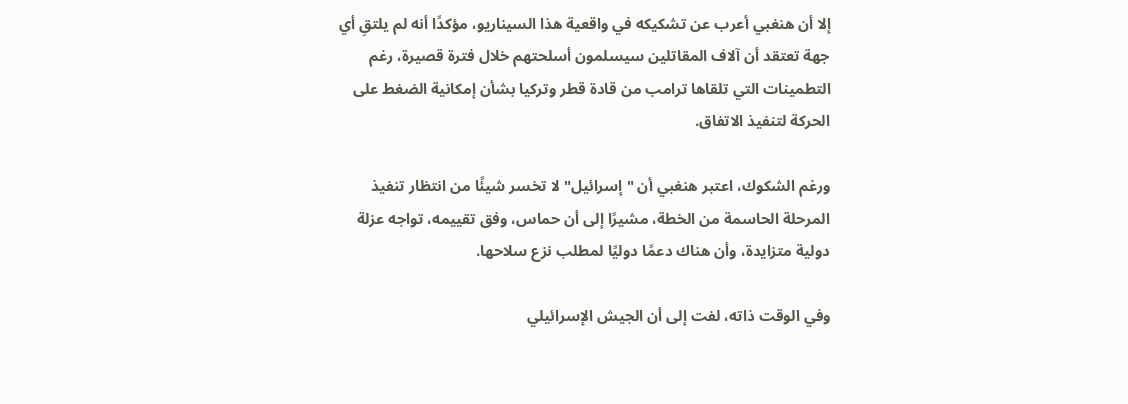إلا أن هنغبي أعرب عن تشكيكه في واقعية هذا السيناريو، مؤكدًا أنه لم يلتقِ أي جهة تعتقد أن آلاف المقاتلين سيسلمون أسلحتهم خلال فترة قصيرة، رغم التطمينات التي تلقاها ترامب من قادة قطر وتركيا بشأن إمكانية الضغط على الحركة لتنفيذ الاتفاق.

ورغم الشكوك، اعتبر هنغبي أن "إسرائيل" لا تخسر شيئًا من انتظار تنفيذ المرحلة الحاسمة من الخطة، مشيرًا إلى أن حماس، وفق تقييمه، تواجه عزلة دولية متزايدة، وأن هناك دعمًا دوليًا لمطلب نزع سلاحها.

وفي الوقت ذاته، لفت إلى أن الجيش الإسرائيلي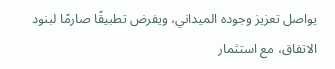يواصل تعزيز وجوده الميداني، ويفرض تطبيقًا صارمًا لبنود الاتفاق، مع استثمار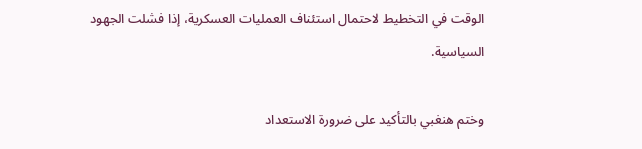الوقت في التخطيط لاحتمال استئناف العمليات العسكرية، إذا فشلت الجهود السياسية.

وختم هنغبي بالتأكيد على ضرورة الاستعداد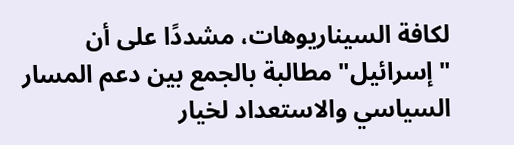لكافة السيناريوهات، مشددًا على أن "إسرائيل" مطالبة بالجمع بين دعم المسار السياسي والاستعداد لخيار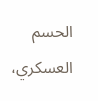الحسم العسكري،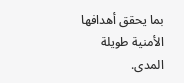بما يحقق أهدافها الأمنية طويلة المدى.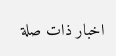اخبار ذات صلة